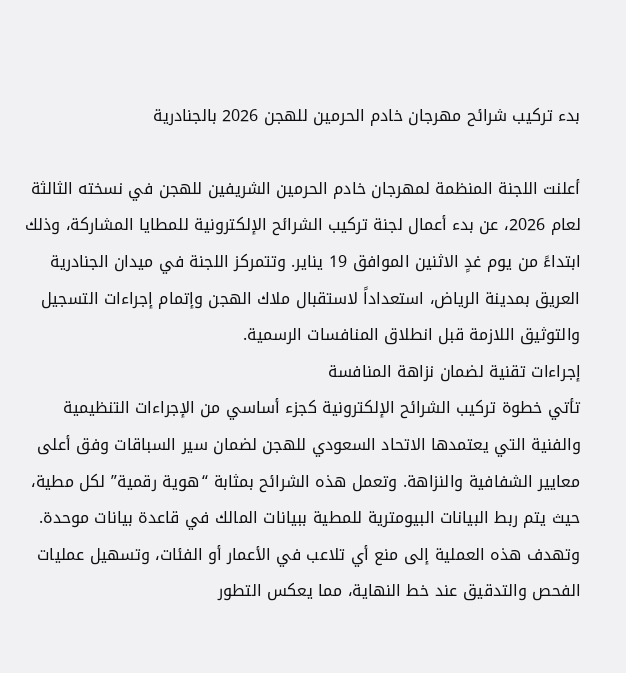بدء تركيب شرائح مهرجان خادم الحرمين للهجن 2026 بالجنادرية

أعلنت اللجنة المنظمة لمهرجان خادم الحرمين الشريفين للهجن في نسخته الثالثة لعام 2026، عن بدء أعمال لجنة تركيب الشرائح الإلكترونية للمطايا المشاركة، وذلك ابتداءً من يوم غدٍ الاثنين الموافق 19 يناير. وتتمركز اللجنة في ميدان الجنادرية العريق بمدينة الرياض، استعداداً لاستقبال ملاك الهجن وإتمام إجراءات التسجيل والتوثيق اللازمة قبل انطلاق المنافسات الرسمية.
إجراءات تقنية لضمان نزاهة المنافسة
تأتي خطوة تركيب الشرائح الإلكترونية كجزء أساسي من الإجراءات التنظيمية والفنية التي يعتمدها الاتحاد السعودي للهجن لضمان سير السباقات وفق أعلى معايير الشفافية والنزاهة. وتعمل هذه الشرائح بمثابة “هوية رقمية” لكل مطية، حيث يتم ربط البيانات البيومترية للمطية ببيانات المالك في قاعدة بيانات موحدة. وتهدف هذه العملية إلى منع أي تلاعب في الأعمار أو الفئات، وتسهيل عمليات الفحص والتدقيق عند خط النهاية، مما يعكس التطور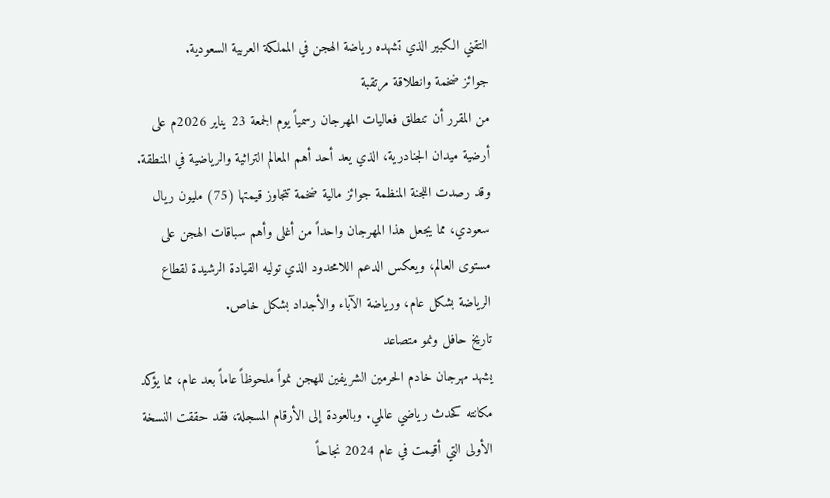التقني الكبير الذي تشهده رياضة الهجن في المملكة العربية السعودية.
جوائز ضخمة وانطلاقة مرتقبة
من المقرر أن تنطلق فعاليات المهرجان رسمياً يوم الجمعة 23 يناير 2026م على أرضية ميدان الجنادرية، الذي يعد أحد أهم المعالم التراثية والرياضية في المنطقة. وقد رصدت اللجنة المنظمة جوائز مالية ضخمة تتجاوز قيمتها (75) مليون ريال سعودي، مما يجعل هذا المهرجان واحداً من أغلى وأهم سباقات الهجن على مستوى العالم، ويعكس الدعم اللامحدود الذي توليه القيادة الرشيدة لقطاع الرياضة بشكل عام، ورياضة الآباء والأجداد بشكل خاص.
تاريخ حافل ونمو متصاعد
يشهد مهرجان خادم الحرمين الشريفين للهجن نمواً ملحوظاً عاماً بعد عام، مما يؤكد مكانته كحدث رياضي عالمي. وبالعودة إلى الأرقام المسجلة، فقد حققت النسخة الأولى التي أقيمت في عام 2024 نجاحاً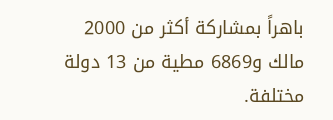باهراً بمشاركة أكثر من 2000 مالك و6869 مطية من 13 دولة مختلفة.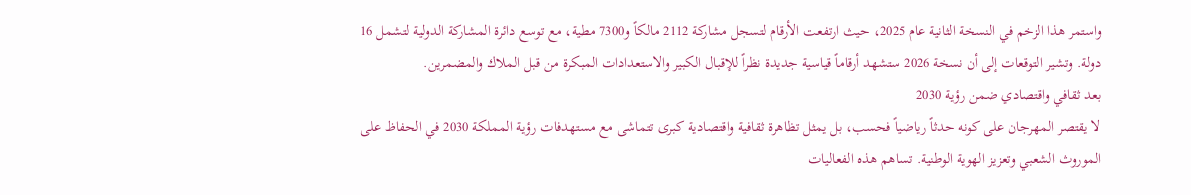واستمر هذا الزخم في النسخة الثانية عام 2025، حيث ارتفعت الأرقام لتسجل مشاركة 2112 مالكاً و7300 مطية، مع توسع دائرة المشاركة الدولية لتشمل 16 دولة. وتشير التوقعات إلى أن نسخة 2026 ستشهد أرقاماً قياسية جديدة نظراً للإقبال الكبير والاستعدادات المبكرة من قبل الملاك والمضمرين.
بعد ثقافي واقتصادي ضمن رؤية 2030
لا يقتصر المهرجان على كونه حدثاً رياضياً فحسب، بل يمثل تظاهرة ثقافية واقتصادية كبرى تتماشى مع مستهدفات رؤية المملكة 2030 في الحفاظ على الموروث الشعبي وتعزيز الهوية الوطنية. تساهم هذه الفعاليات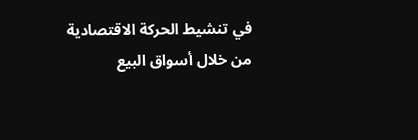في تنشيط الحركة الاقتصادية من خلال أسواق البيع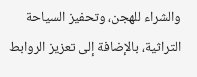والشراء للهجن، وتحفيز السياحة التراثية، بالإضافة إلى تعزيز الروابط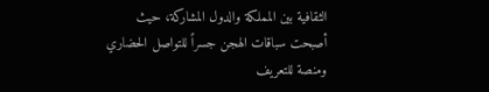الثقافية بين المملكة والدول المشاركة، حيث أصبحت سباقات الهجن جسراً للتواصل الحضاري ومنصة للتعريف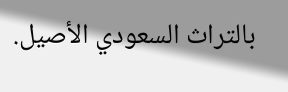بالتراث السعودي الأصيل.